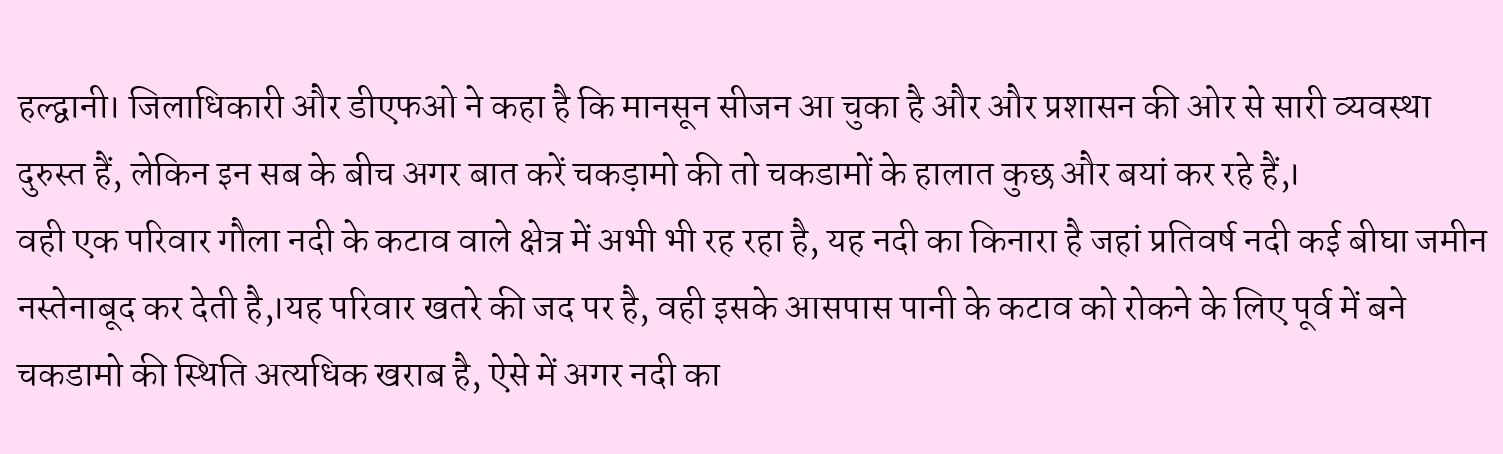हल्द्वानी। जिलाधिकारी और डीएफओ ने कहा है कि मानसून सीजन आ चुका है और और प्रशासन की ओर से सारी व्यवस्था दुरुस्त हैं, लेकिन इन सब के बीच अगर बात करें चकड़ामो की तो चकडामों के हालात कुछ और बयां कर रहे हैं,।
वही एक परिवार गौला नदी के कटाव वाले क्षेत्र में अभी भी रह रहा है, यह नदी का किनारा है जहां प्रतिवर्ष नदी कई बीघा जमीन नस्तेनाबूद कर देती है,।यह परिवार खतरे की जद पर है, वही इसके आसपास पानी के कटाव को रोकने के लिए पूर्व में बने चकडामो की स्थिति अत्यधिक खराब है, ऐसे में अगर नदी का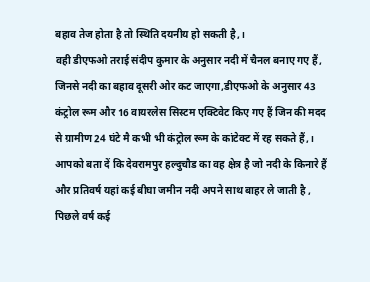बहाव तेज होता है तो स्थिति दयनीय हो सकती है,।
वही डीएफओ तराई संदीप कुमार के अनुसार नदी में चैनल बनाए गए हैं, जिनसे नदी का बहाव दूसरी ओर कट जाएगा,डीएफओ के अनुसार 43 कंट्रोल रूम और 16 वायरलेस सिस्टम एक्टिवेट किए गए हैं जिन की मदद से ग्रामीण 24 घंटे मै कभी भी कंट्रोल रूम के कांटेक्ट में रह सकते हैं,।
आपको बता दें कि देवरामपुर हल्दुचौड का वह क्षेत्र है जो नदी के किनारे हैं और प्रतिवर्ष यहां कई बीघा जमीन नदी अपने साथ बाहर ले जाती है , पिछले वर्ष कई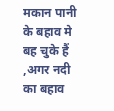मकान पानी के बहाव मे बह चुके हैं ,अगर नदी का बहाव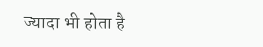ज्यादा भी होता है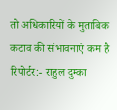तो अधिकारियों के मुताबिक कटाव की संभावनाएं कम है
रिपोर्टर:- राहुल दुम्का